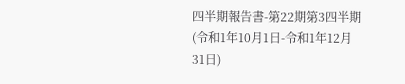四半期報告書-第22期第3四半期(令和1年10月1日-令和1年12月31日)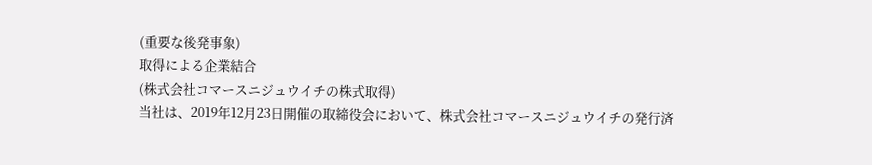(重要な後発事象)
取得による企業結合
(株式会社コマースニジュウイチの株式取得)
当社は、2019年12月23日開催の取締役会において、株式会社コマースニジュウイチの発行済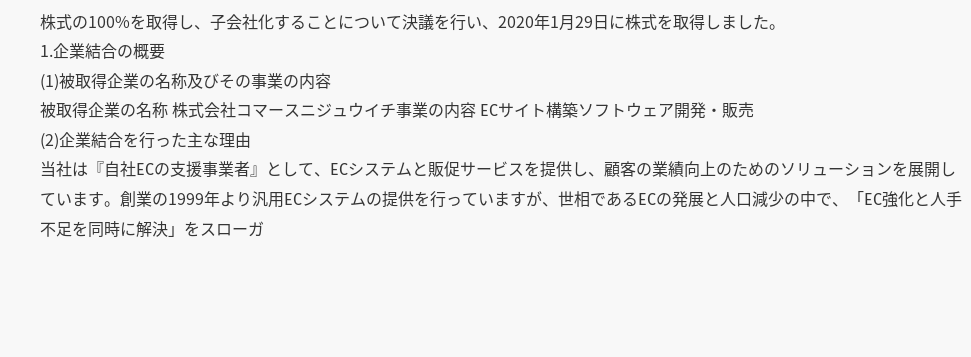株式の100%を取得し、子会社化することについて決議を行い、2020年1月29日に株式を取得しました。
1.企業結合の概要
(1)被取得企業の名称及びその事業の内容
被取得企業の名称 株式会社コマースニジュウイチ事業の内容 ECサイト構築ソフトウェア開発・販売
(2)企業結合を行った主な理由
当社は『自社ECの支援事業者』として、ECシステムと販促サービスを提供し、顧客の業績向上のためのソリューションを展開しています。創業の1999年より汎用ECシステムの提供を行っていますが、世相であるECの発展と人口減少の中で、「EC強化と人手不足を同時に解決」をスローガ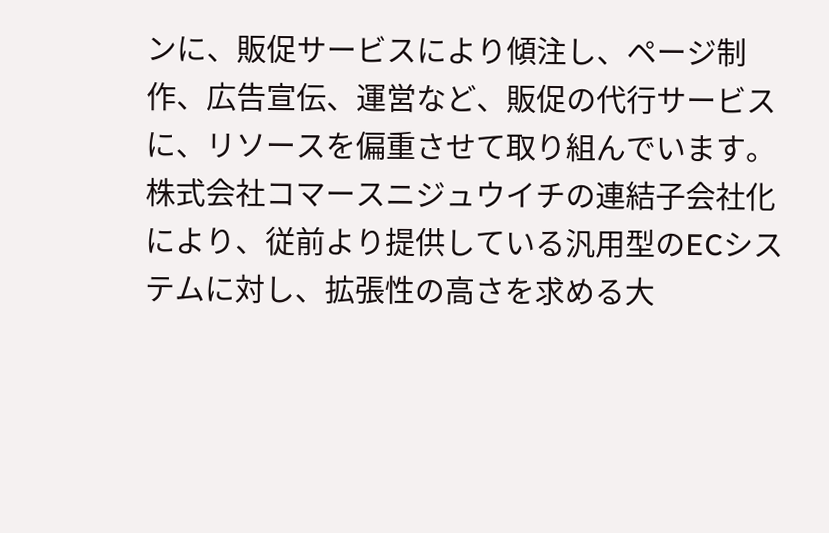ンに、販促サービスにより傾注し、ページ制作、広告宣伝、運営など、販促の代行サービスに、リソースを偏重させて取り組んでいます。
株式会社コマースニジュウイチの連結子会社化により、従前より提供している汎用型のECシステムに対し、拡張性の高さを求める大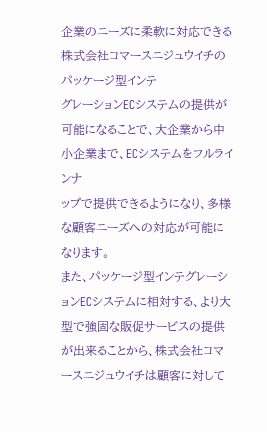企業のニーズに柔軟に対応できる株式会社コマースニジュウイチのパッケージ型インテ
グレーションECシステムの提供が可能になることで、大企業から中小企業まで、ECシステムをフルラインナ
ップで提供できるようになり、多様な顧客ニーズへの対応が可能になります。
また、パッケージ型インテグレーションECシステムに相対する、より大型で強固な販促サービスの提供が出来ることから、株式会社コマースニジュウイチは顧客に対して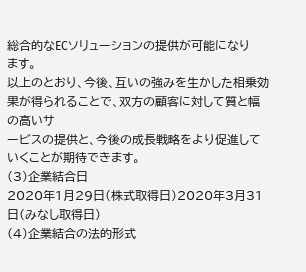総合的なECソリューションの提供が可能になり
ます。
以上のとおり、今後、互いの強みを生かした相乗効果が得られることで、双方の顧客に対して質と幅の高いサ
ービスの提供と、今後の成長戦略をより促進していくことが期待できます。
(3)企業結合日
2020年1月29日(株式取得日)2020年3月31日(みなし取得日)
(4)企業結合の法的形式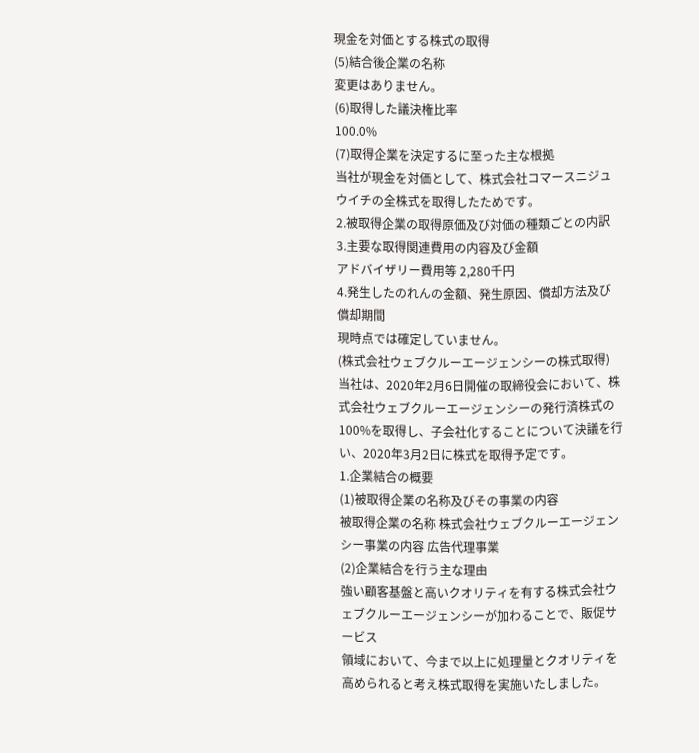現金を対価とする株式の取得
(5)結合後企業の名称
変更はありません。
(6)取得した議決権比率
100.0%
(7)取得企業を決定するに至った主な根拠
当社が現金を対価として、株式会社コマースニジュウイチの全株式を取得したためです。
2.被取得企業の取得原価及び対価の種類ごとの内訳
3.主要な取得関連費用の内容及び金額
アドバイザリー費用等 2,280千円
4.発生したのれんの金額、発生原因、償却方法及び償却期間
現時点では確定していません。
(株式会社ウェブクルーエージェンシーの株式取得)
当社は、2020年2月6日開催の取締役会において、株式会社ウェブクルーエージェンシーの発行済株式の100%を取得し、子会社化することについて決議を行い、2020年3月2日に株式を取得予定です。
1.企業結合の概要
(1)被取得企業の名称及びその事業の内容
被取得企業の名称 株式会社ウェブクルーエージェンシー事業の内容 広告代理事業
(2)企業結合を行う主な理由
強い顧客基盤と高いクオリティを有する株式会社ウェブクルーエージェンシーが加わることで、販促サービス
領域において、今まで以上に処理量とクオリティを高められると考え株式取得を実施いたしました。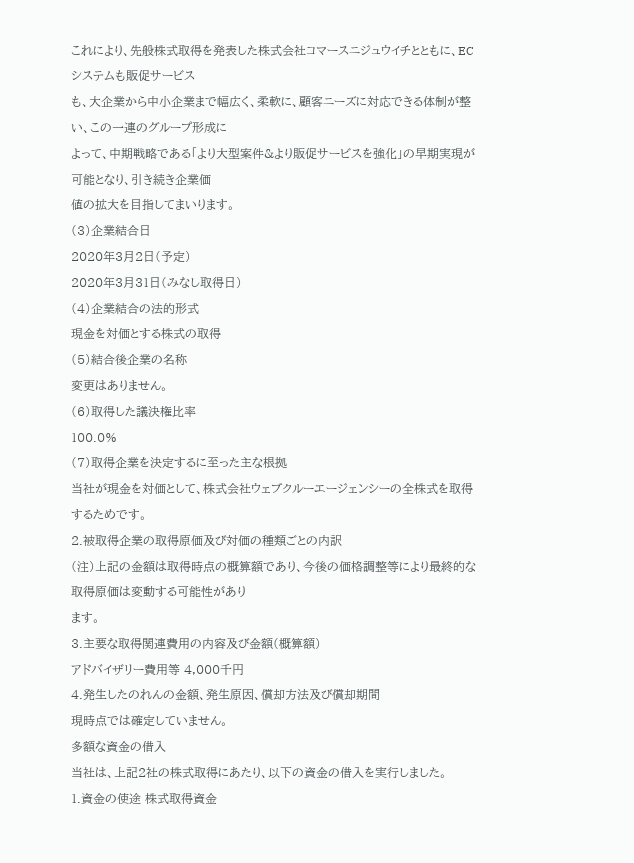これにより、先般株式取得を発表した株式会社コマースニジュウイチとともに、ECシステムも販促サービス
も、大企業から中小企業まで幅広く、柔軟に、顧客ニーズに対応できる体制が整い、この一連のグループ形成に
よって、中期戦略である「より大型案件&より販促サービスを強化」の早期実現が可能となり、引き続き企業価
値の拡大を目指してまいります。
(3)企業結合日
2020年3月2日(予定)
2020年3月31日(みなし取得日)
(4)企業結合の法的形式
現金を対価とする株式の取得
(5)結合後企業の名称
変更はありません。
(6)取得した議決権比率
100.0%
(7)取得企業を決定するに至った主な根拠
当社が現金を対価として、株式会社ウェブクルーエージェンシーの全株式を取得するためです。
2.被取得企業の取得原価及び対価の種類ごとの内訳
(注)上記の金額は取得時点の概算額であり、今後の価格調整等により最終的な取得原価は変動する可能性があり
ます。
3.主要な取得関連費用の内容及び金額(概算額)
アドバイザリー費用等 4,000千円
4.発生したのれんの金額、発生原因、償却方法及び償却期間
現時点では確定していません。
多額な資金の借入
当社は、上記2社の株式取得にあたり、以下の資金の借入を実行しました。
1.資金の使途 株式取得資金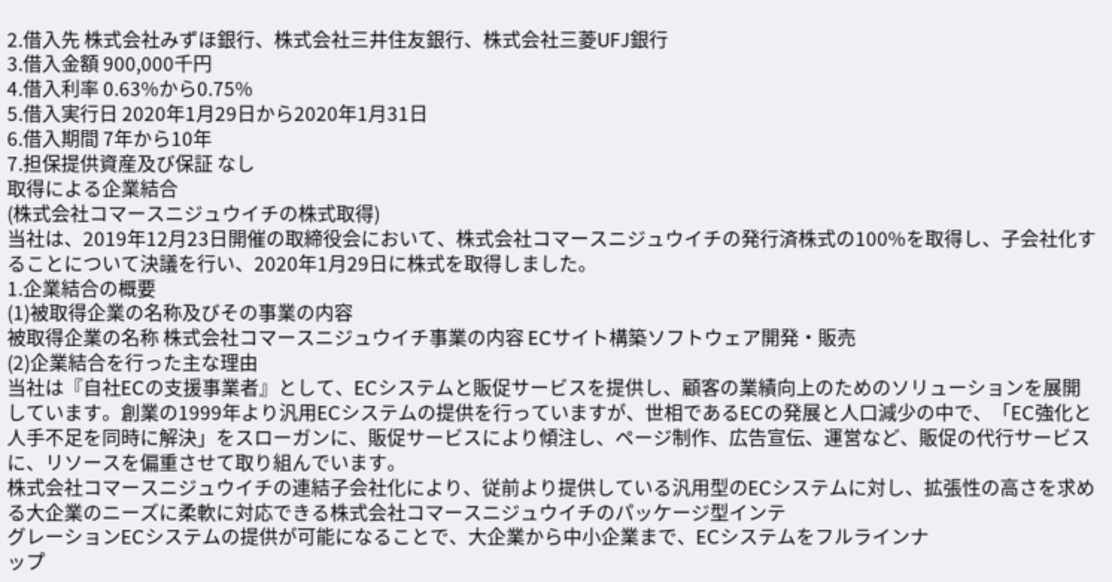2.借入先 株式会社みずほ銀行、株式会社三井住友銀行、株式会社三菱UFJ銀行
3.借入金額 900,000千円
4.借入利率 0.63%から0.75%
5.借入実行日 2020年1月29日から2020年1月31日
6.借入期間 7年から10年
7.担保提供資産及び保証 なし
取得による企業結合
(株式会社コマースニジュウイチの株式取得)
当社は、2019年12月23日開催の取締役会において、株式会社コマースニジュウイチの発行済株式の100%を取得し、子会社化することについて決議を行い、2020年1月29日に株式を取得しました。
1.企業結合の概要
(1)被取得企業の名称及びその事業の内容
被取得企業の名称 株式会社コマースニジュウイチ事業の内容 ECサイト構築ソフトウェア開発・販売
(2)企業結合を行った主な理由
当社は『自社ECの支援事業者』として、ECシステムと販促サービスを提供し、顧客の業績向上のためのソリューションを展開しています。創業の1999年より汎用ECシステムの提供を行っていますが、世相であるECの発展と人口減少の中で、「EC強化と人手不足を同時に解決」をスローガンに、販促サービスにより傾注し、ページ制作、広告宣伝、運営など、販促の代行サービスに、リソースを偏重させて取り組んでいます。
株式会社コマースニジュウイチの連結子会社化により、従前より提供している汎用型のECシステムに対し、拡張性の高さを求める大企業のニーズに柔軟に対応できる株式会社コマースニジュウイチのパッケージ型インテ
グレーションECシステムの提供が可能になることで、大企業から中小企業まで、ECシステムをフルラインナ
ップ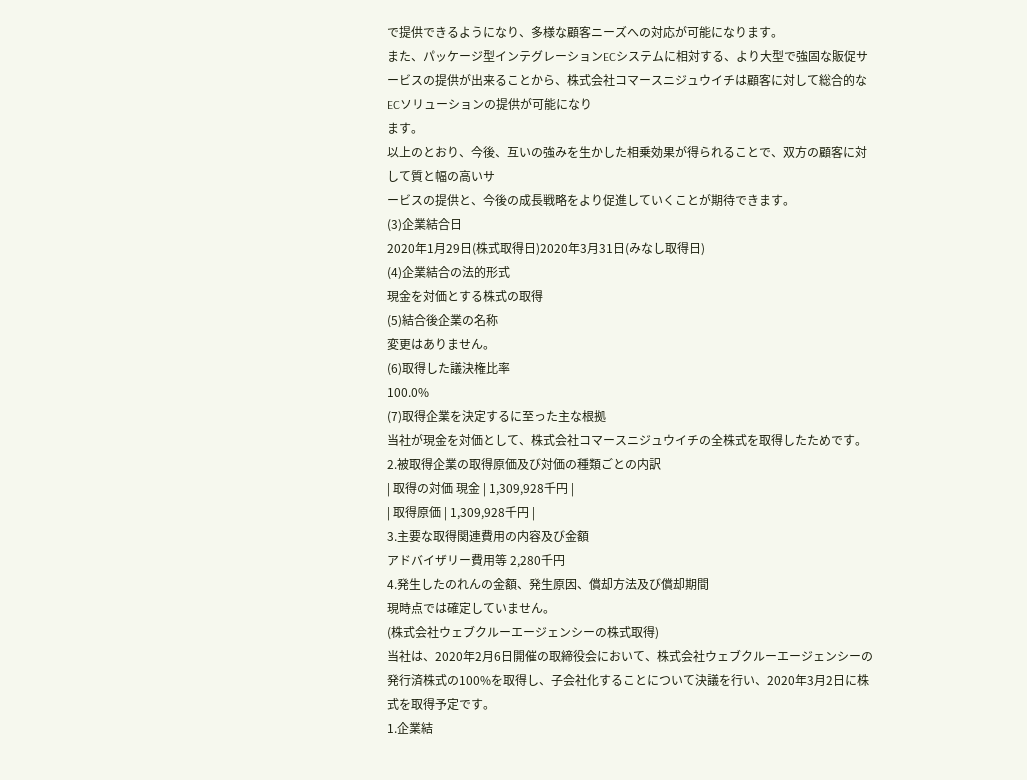で提供できるようになり、多様な顧客ニーズへの対応が可能になります。
また、パッケージ型インテグレーションECシステムに相対する、より大型で強固な販促サービスの提供が出来ることから、株式会社コマースニジュウイチは顧客に対して総合的なECソリューションの提供が可能になり
ます。
以上のとおり、今後、互いの強みを生かした相乗効果が得られることで、双方の顧客に対して質と幅の高いサ
ービスの提供と、今後の成長戦略をより促進していくことが期待できます。
(3)企業結合日
2020年1月29日(株式取得日)2020年3月31日(みなし取得日)
(4)企業結合の法的形式
現金を対価とする株式の取得
(5)結合後企業の名称
変更はありません。
(6)取得した議決権比率
100.0%
(7)取得企業を決定するに至った主な根拠
当社が現金を対価として、株式会社コマースニジュウイチの全株式を取得したためです。
2.被取得企業の取得原価及び対価の種類ごとの内訳
| 取得の対価 現金 | 1,309,928千円 |
| 取得原価 | 1,309,928千円 |
3.主要な取得関連費用の内容及び金額
アドバイザリー費用等 2,280千円
4.発生したのれんの金額、発生原因、償却方法及び償却期間
現時点では確定していません。
(株式会社ウェブクルーエージェンシーの株式取得)
当社は、2020年2月6日開催の取締役会において、株式会社ウェブクルーエージェンシーの発行済株式の100%を取得し、子会社化することについて決議を行い、2020年3月2日に株式を取得予定です。
1.企業結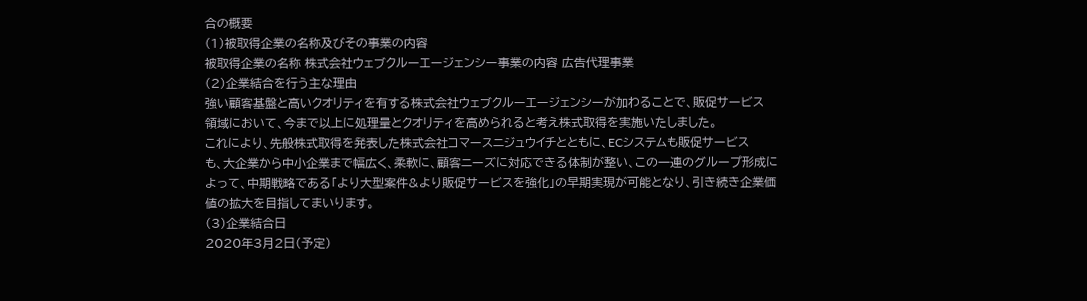合の概要
(1)被取得企業の名称及びその事業の内容
被取得企業の名称 株式会社ウェブクルーエージェンシー事業の内容 広告代理事業
(2)企業結合を行う主な理由
強い顧客基盤と高いクオリティを有する株式会社ウェブクルーエージェンシーが加わることで、販促サービス
領域において、今まで以上に処理量とクオリティを高められると考え株式取得を実施いたしました。
これにより、先般株式取得を発表した株式会社コマースニジュウイチとともに、ECシステムも販促サービス
も、大企業から中小企業まで幅広く、柔軟に、顧客ニーズに対応できる体制が整い、この一連のグループ形成に
よって、中期戦略である「より大型案件&より販促サービスを強化」の早期実現が可能となり、引き続き企業価
値の拡大を目指してまいります。
(3)企業結合日
2020年3月2日(予定)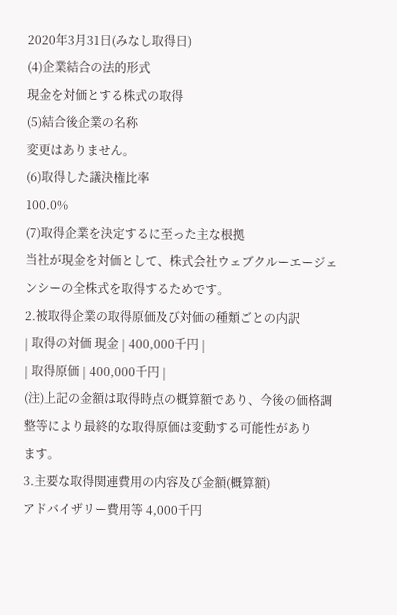2020年3月31日(みなし取得日)
(4)企業結合の法的形式
現金を対価とする株式の取得
(5)結合後企業の名称
変更はありません。
(6)取得した議決権比率
100.0%
(7)取得企業を決定するに至った主な根拠
当社が現金を対価として、株式会社ウェブクルーエージェンシーの全株式を取得するためです。
2.被取得企業の取得原価及び対価の種類ごとの内訳
| 取得の対価 現金 | 400,000千円 |
| 取得原価 | 400,000千円 |
(注)上記の金額は取得時点の概算額であり、今後の価格調整等により最終的な取得原価は変動する可能性があり
ます。
3.主要な取得関連費用の内容及び金額(概算額)
アドバイザリー費用等 4,000千円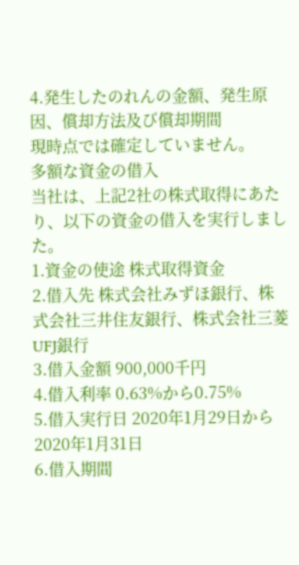4.発生したのれんの金額、発生原因、償却方法及び償却期間
現時点では確定していません。
多額な資金の借入
当社は、上記2社の株式取得にあたり、以下の資金の借入を実行しました。
1.資金の使途 株式取得資金
2.借入先 株式会社みずほ銀行、株式会社三井住友銀行、株式会社三菱UFJ銀行
3.借入金額 900,000千円
4.借入利率 0.63%から0.75%
5.借入実行日 2020年1月29日から2020年1月31日
6.借入期間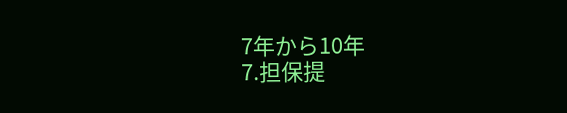7年から10年
7.担保提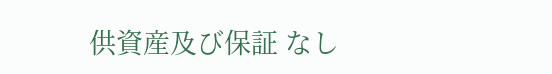供資産及び保証 なし